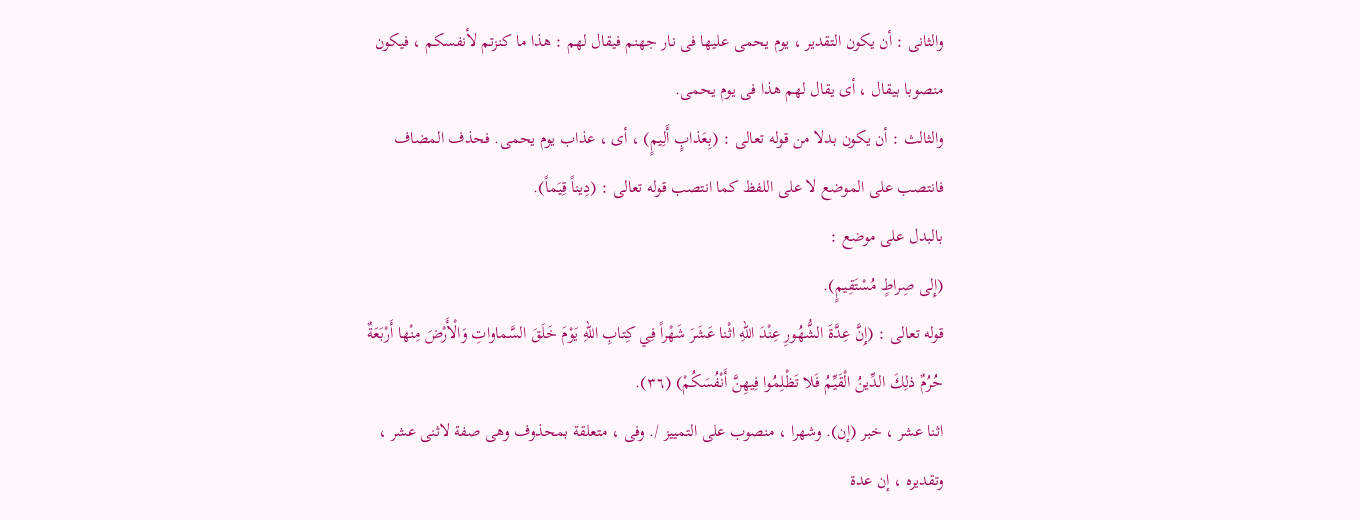والثانى : أن يكون التقدير ، يوم يحمى عليها فى نار جهنم فيقال لهم : هذا ما كنزتم لأنفسكم ، فيكون منصوبا بيقال ، أى يقال لهم هذا فى يوم يحمى.
والثالث : أن يكون بدلا من قوله تعالى : (بِعَذابٍ أَلِيمٍ) ، أى ، عذاب يوم يحمى. فحذف المضاف فانتصب على الموضع لا على اللفظ كما انتصب قوله تعالى : (دِيناً قِيَماً).
بالبدل على موضع :
(إِلى صِراطٍ مُسْتَقِيمٍ).
قوله تعالى : (إِنَّ عِدَّةَ الشُّهُورِ عِنْدَ اللهِ اثْنا عَشَرَ شَهْراً فِي كِتابِ اللهِ يَوْمَ خَلَقَ السَّماواتِ وَالْأَرْضَ مِنْها أَرْبَعَةٌ حُرُمٌ ذلِكَ الدِّينُ الْقَيِّمُ فَلا تَظْلِمُوا فِيهِنَّ أَنْفُسَكُمْ) (٣٦).
اثنا عشر ، خبر (إن). وشهرا ، منصوب على التمييز /. وفى ، متعلقة بمحذوف وهى صفة لاثنى عشر ، وتقديره ، إن عدة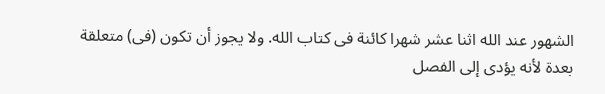الشهور عند الله اثنا عشر شهرا كائنة فى كتاب الله. ولا يجوز أن تكون (فى) متعلقة بعدة لأنه يؤدى إلى الفصل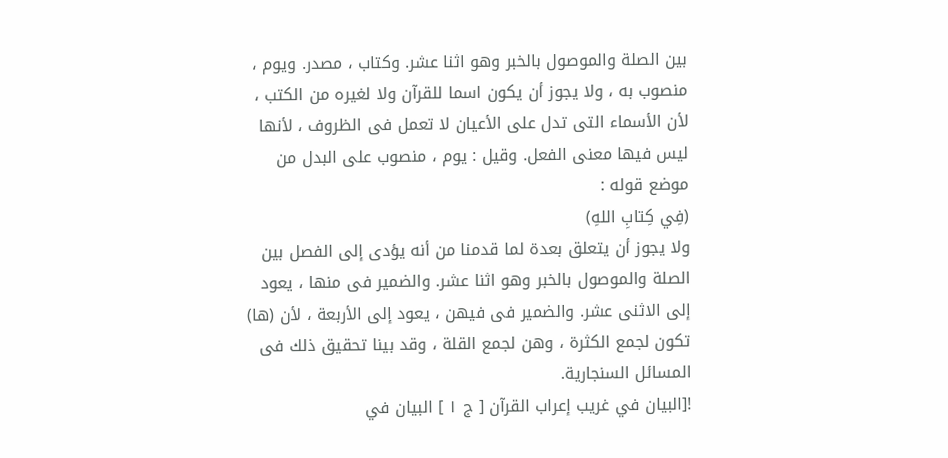بين الصلة والموصول بالخبر وهو اثنا عشر. وكتاب ، مصدر. ويوم ، منصوب به ، ولا يجوز أن يكون اسما للقرآن ولا لغيره من الكتب ، لأن الأسماء التى تدل على الأعيان لا تعمل فى الظروف ، لأنها ليس فيها معنى الفعل. وقيل : يوم ، منصوب على البدل من موضع قوله :
(فِي كِتابِ اللهِ)
ولا يجوز أن يتعلق بعدة لما قدمنا من أنه يؤدى إلى الفصل بين الصلة والموصول بالخبر وهو اثنا عشر. والضمير فى منها ، يعود إلى الاثنى عشر. والضمير فى فيهن ، يعود إلى الأربعة ، لأن (ها) تكون لجمع الكثرة ، وهن لجمع القلة ، وقد بينا تحقيق ذلك فى المسائل السنجارية.
![البيان في غريب إعراب القرآن [ ج ١ ] البيان في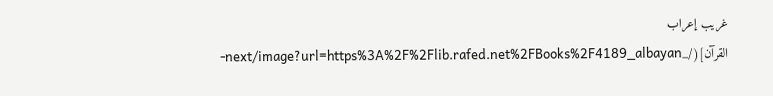غريب إعراب القرآن](/_next/image?url=https%3A%2F%2Flib.rafed.net%2FBooks%2F4189_albayan-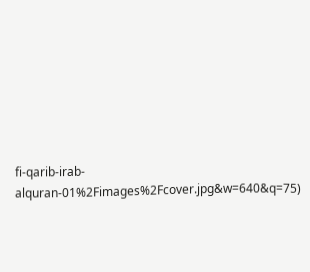fi-qarib-irab-alquran-01%2Fimages%2Fcover.jpg&w=640&q=75)